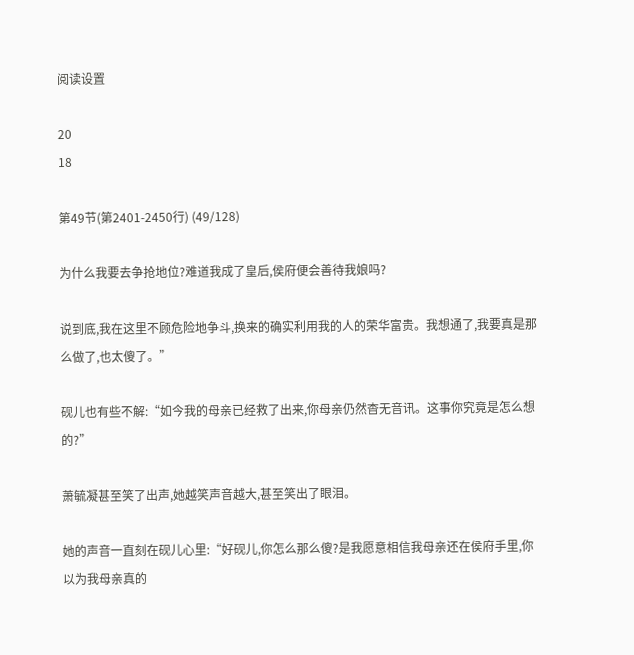阅读设置

20
18

第49节(第2401-2450行) (49/128)

为什么我要去争抢地位?难道我成了皇后,侯府便会善待我娘吗?

说到底,我在这里不顾危险地争斗,换来的确实利用我的人的荣华富贵。我想通了,我要真是那么做了,也太傻了。”

砚儿也有些不解:“如今我的母亲已经救了出来,你母亲仍然杳无音讯。这事你究竟是怎么想的?”

萧毓凝甚至笑了出声,她越笑声音越大,甚至笑出了眼泪。

她的声音一直刻在砚儿心里:“好砚儿,你怎么那么傻?是我愿意相信我母亲还在侯府手里,你以为我母亲真的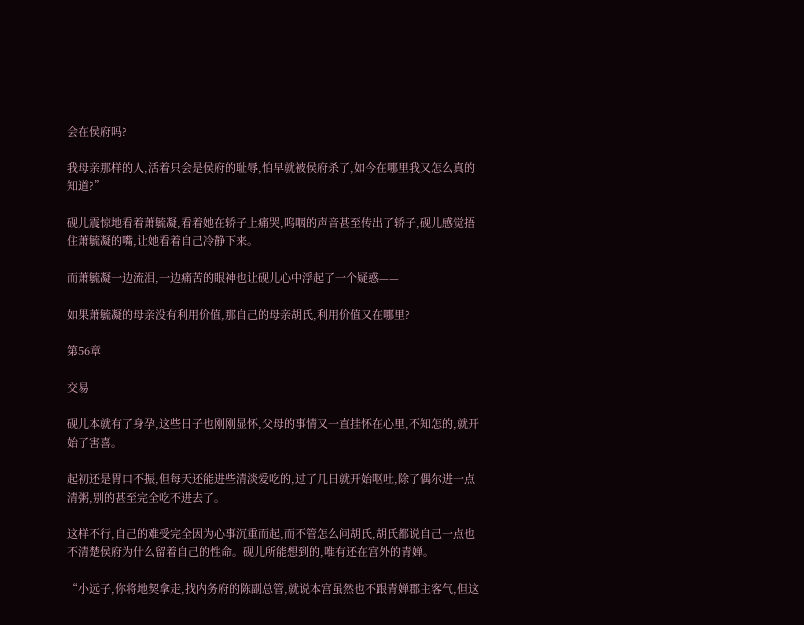会在侯府吗?

我母亲那样的人,活着只会是侯府的耻辱,怕早就被侯府杀了,如今在哪里我又怎么真的知道?”

砚儿震惊地看着萧毓凝,看着她在轿子上痛哭,呜咽的声音甚至传出了轿子,砚儿感觉捂住萧毓凝的嘴,让她看着自己冷静下来。

而萧毓凝一边流泪,一边痛苦的眼神也让砚儿心中浮起了一个疑惑——

如果萧毓凝的母亲没有利用价值,那自己的母亲胡氏,利用价值又在哪里?

第56章

交易

砚儿本就有了身孕,这些日子也刚刚显怀,父母的事情又一直挂怀在心里,不知怎的,就开始了害喜。

起初还是胃口不振,但每天还能进些清淡爱吃的,过了几日就开始呕吐,除了偶尔进一点清粥,别的甚至完全吃不进去了。

这样不行,自己的难受完全因为心事沉重而起,而不管怎么问胡氏,胡氏都说自己一点也不清楚侯府为什么留着自己的性命。砚儿所能想到的,唯有还在宫外的青婵。

“小远子,你将地契拿走,找内务府的陈副总管,就说本宫虽然也不跟青婵郡主客气,但这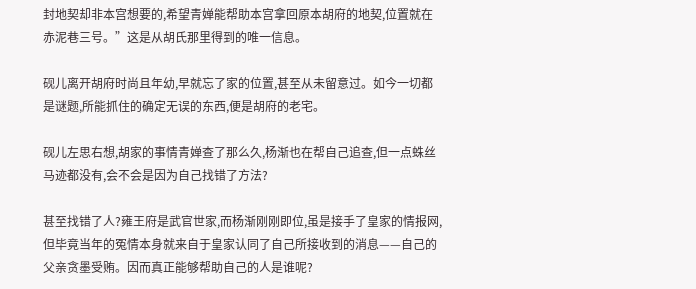封地契却非本宫想要的,希望青婵能帮助本宫拿回原本胡府的地契,位置就在赤泥巷三号。”这是从胡氏那里得到的唯一信息。

砚儿离开胡府时尚且年幼,早就忘了家的位置,甚至从未留意过。如今一切都是谜题,所能抓住的确定无误的东西,便是胡府的老宅。

砚儿左思右想,胡家的事情青婵查了那么久,杨渐也在帮自己追查,但一点蛛丝马迹都没有,会不会是因为自己找错了方法?

甚至找错了人?雍王府是武官世家,而杨渐刚刚即位,虽是接手了皇家的情报网,但毕竟当年的冤情本身就来自于皇家认同了自己所接收到的消息——自己的父亲贪墨受贿。因而真正能够帮助自己的人是谁呢?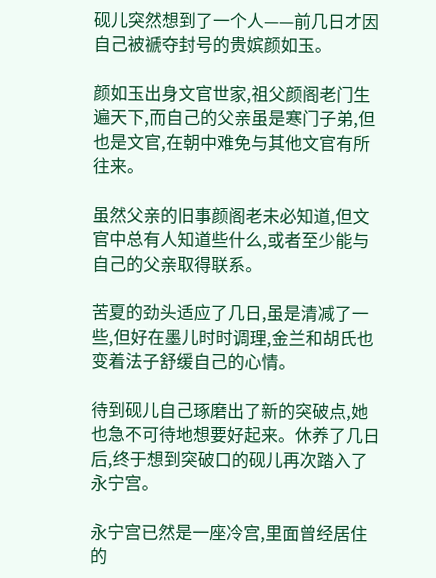砚儿突然想到了一个人——前几日才因自己被褫夺封号的贵嫔颜如玉。

颜如玉出身文官世家,祖父颜阁老门生遍天下,而自己的父亲虽是寒门子弟,但也是文官,在朝中难免与其他文官有所往来。

虽然父亲的旧事颜阁老未必知道,但文官中总有人知道些什么,或者至少能与自己的父亲取得联系。

苦夏的劲头适应了几日,虽是清减了一些,但好在墨儿时时调理,金兰和胡氏也变着法子舒缓自己的心情。

待到砚儿自己琢磨出了新的突破点,她也急不可待地想要好起来。休养了几日后,终于想到突破口的砚儿再次踏入了永宁宫。

永宁宫已然是一座冷宫,里面曾经居住的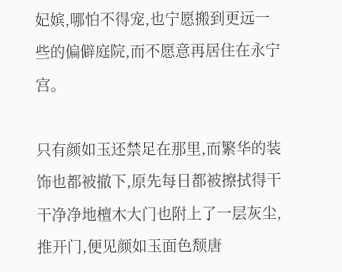妃嫔,哪怕不得宠,也宁愿搬到更远一些的偏僻庭院,而不愿意再居住在永宁宫。

只有颜如玉还禁足在那里,而繁华的装饰也都被撤下,原先每日都被擦拭得干干净净地檀木大门也附上了一层灰尘,推开门,便见颜如玉面色颓唐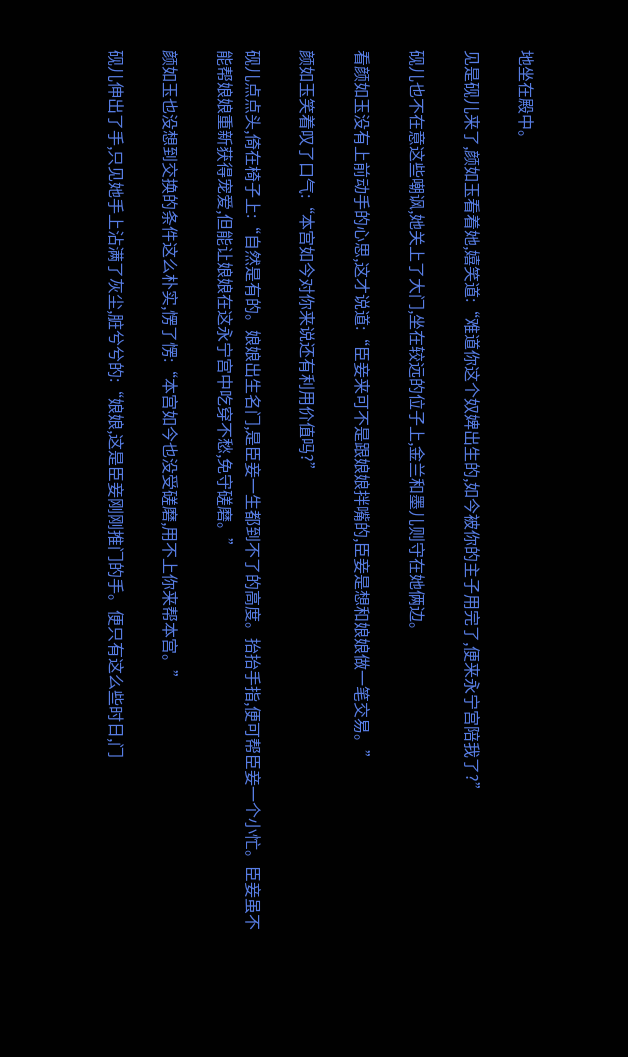地坐在殿中。

见是砚儿来了,颜如玉看着她,嬉笑道:“难道你这个奴婢出生的,如今被你的主子用完了,便来永宁宫陪我了?”

砚儿也不在意这些嘲讽,她关上了大门,坐在较远的位子上,金兰和墨儿则守在她俩边。

看颜如玉没有上前动手的心思,这才说道:“臣妾来可不是跟娘娘拌嘴的,臣妾是想和娘娘做一笔交易。”

颜如玉笑着叹了口气:“本宫如今对你来说还有利用价值吗?”

砚儿点点头,倚在椅子上:“自然是有的。娘娘出生名门,是臣妾一生都到不了的高度。抬抬手指,便可帮臣妾一个小忙。臣妾虽不能帮娘娘重新获得宠爱,但能让娘娘在这永宁宫中吃穿不愁,免守磋磨。”

颜如玉也没想到交换的条件这么朴实,愣了愣:“本宫如今也没受磋磨,用不上你来帮本宫。”

砚儿伸出了手,只见她手上沾满了灰尘,脏兮兮的:“娘娘,这是臣妾刚刚推门的手。便只有这么些时日,门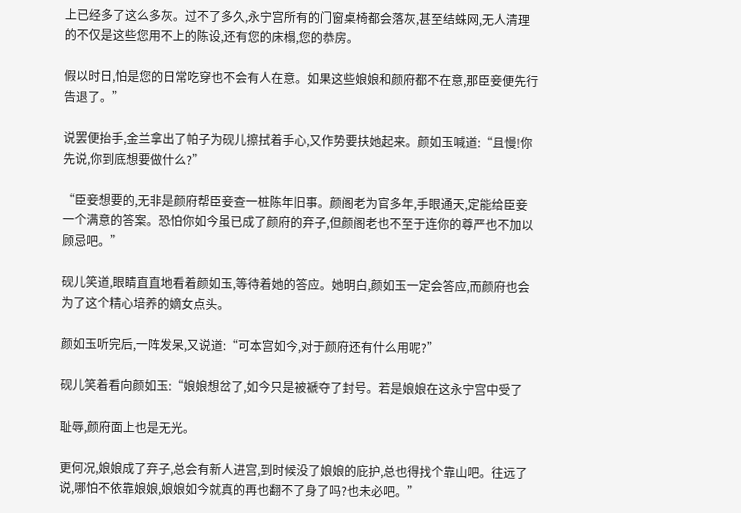上已经多了这么多灰。过不了多久,永宁宫所有的门窗桌椅都会落灰,甚至结蛛网,无人清理的不仅是这些您用不上的陈设,还有您的床榻,您的恭房。

假以时日,怕是您的日常吃穿也不会有人在意。如果这些娘娘和颜府都不在意,那臣妾便先行告退了。”

说罢便抬手,金兰拿出了帕子为砚儿擦拭着手心,又作势要扶她起来。颜如玉喊道:“且慢!你先说,你到底想要做什么?”

“臣妾想要的,无非是颜府帮臣妾查一桩陈年旧事。颜阁老为官多年,手眼通天,定能给臣妾一个满意的答案。恐怕你如今虽已成了颜府的弃子,但颜阁老也不至于连你的尊严也不加以顾忌吧。”

砚儿笑道,眼睛直直地看着颜如玉,等待着她的答应。她明白,颜如玉一定会答应,而颜府也会为了这个精心培养的嫡女点头。

颜如玉听完后,一阵发呆,又说道:“可本宫如今,对于颜府还有什么用呢?”

砚儿笑着看向颜如玉:“娘娘想岔了,如今只是被褫夺了封号。若是娘娘在这永宁宫中受了

耻辱,颜府面上也是无光。

更何况,娘娘成了弃子,总会有新人进宫,到时候没了娘娘的庇护,总也得找个靠山吧。往远了说,哪怕不依靠娘娘,娘娘如今就真的再也翻不了身了吗?也未必吧。”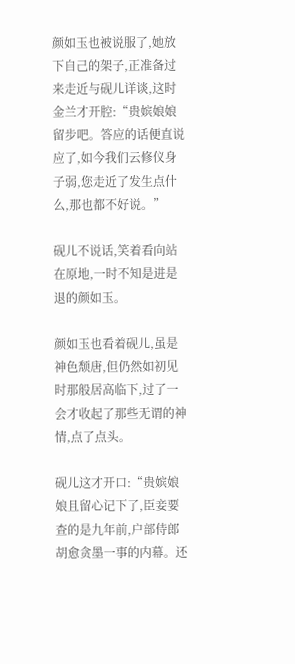颜如玉也被说服了,她放下自己的架子,正准备过来走近与砚儿详谈,这时金兰才开腔:“贵嫔娘娘留步吧。答应的话便直说应了,如今我们云修仪身子弱,您走近了发生点什么,那也都不好说。”

砚儿不说话,笑着看向站在原地,一时不知是进是退的颜如玉。

颜如玉也看着砚儿,虽是神色颓唐,但仍然如初见时那般居高临下,过了一会才收起了那些无谓的神情,点了点头。

砚儿这才开口:“贵嫔娘娘且留心记下了,臣妾要查的是九年前,户部侍郎胡愈贪墨一事的内幕。还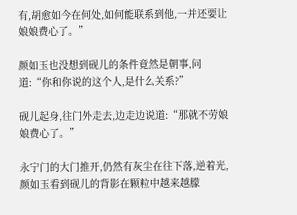有,胡愈如今在何处,如何能联系到他,一并还要让娘娘费心了。”

颜如玉也没想到砚儿的条件竟然是朝事,问道:“你和你说的这个人,是什么关系?”

砚儿起身,往门外走去,边走边说道:“那就不劳娘娘费心了。”

永宁门的大门推开,仍然有灰尘在往下落,逆着光,颜如玉看到砚儿的背影在颗粒中越来越朦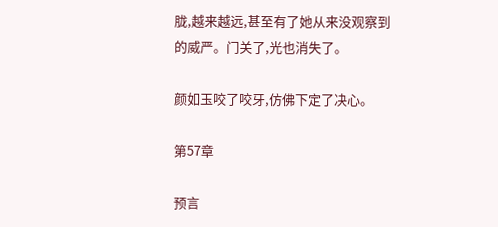胧,越来越远,甚至有了她从来没观察到的威严。门关了,光也消失了。

颜如玉咬了咬牙,仿佛下定了决心。

第57章

预言